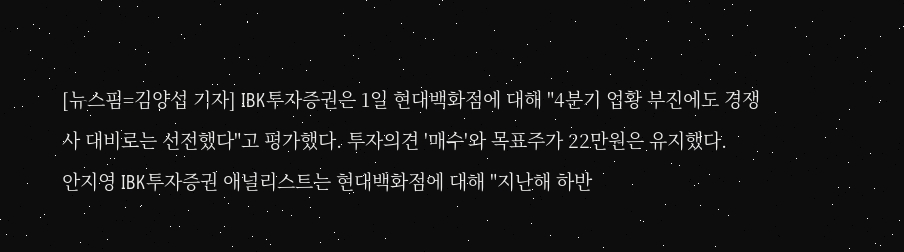[뉴스핌=김양섭 기자] IBK투자증권은 1일 현대백화점에 대해 "4분기 업황 부진에도 경쟁사 대비로는 선전했다"고 평가했다. 투자의견 '매수'와 목표주가 22만원은 유지했다.
안지영 IBK투자증권 애널리스트는 현대백화점에 대해 "지난해 하반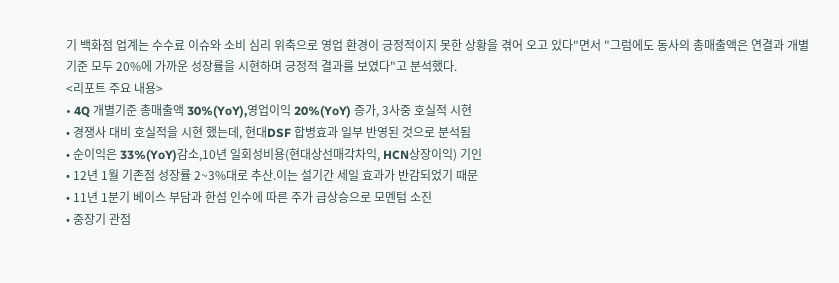기 백화점 업계는 수수료 이슈와 소비 심리 위축으로 영업 환경이 긍정적이지 못한 상황을 겪어 오고 있다"면서 "그럼에도 동사의 총매출액은 연결과 개별 기준 모두 20%에 가까운 성장률을 시현하며 긍정적 결과를 보였다"고 분석했다.
<리포트 주요 내용>
• 4Q 개별기준 총매출액 30%(YoY),영업이익 20%(YoY) 증가, 3사중 호실적 시현
• 경쟁사 대비 호실적을 시현 했는데, 현대DSF 합병효과 일부 반영된 것으로 분석됨
• 순이익은 33%(YoY)감소,10년 일회성비용(현대상선매각차익, HCN상장이익) 기인
• 12년 1월 기존점 성장률 2~3%대로 추산.이는 설기간 세일 효과가 반감되었기 때문
• 11년 1분기 베이스 부담과 한섬 인수에 따른 주가 급상승으로 모멘텀 소진
• 중장기 관점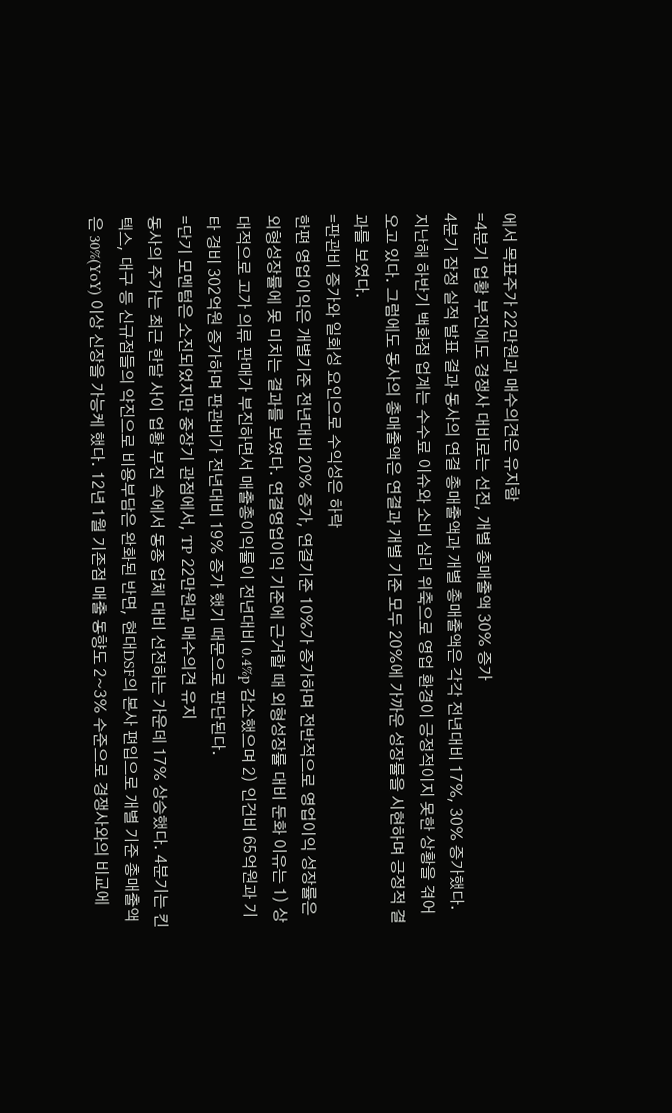에서 목표주가 22만원과 매수의견은 유지함
=4분기 업황 부진에도 경쟁사 대비로는 선전, 개별 총매출액 30% 증가
4분기 잠정 실적 발표 결과 동사의 연결 총매출액과 개별 총매출액은 각각 전년대비 17%, 30% 증가했다. 지난해 하반기 백화점 업계는 수수료 이슈와 소비 심리 위축으로 영업 환경이 긍정적이지 못한 상황을 겪어 오고 있다. 그럼에도 동사의 총매출액은 연결과 개별 기준 모두 20%에 가까운 성장률을 시현하며 긍정적 결과를 보였다.
=판관비 증가와 일회성 요인으로 수익성은 하락
한편 영업이익은 개별기준 전년대비 20% 증가, 연결기준 10%가 증가하며 전반적으로 영업이익 성장률은 외형성장률에 못 미치는 결과를 보였다. 연결영업이익 기준에 근거할 때 외형성장률 대비 둔화 이유는 1) 상대적으로 고가 의류 판매가 부진하면서 매출총이익률이 전년대비 0.4%p 감소했으며 2) 인건비 65억원과 기타 경비 302억원 증가하며 판관비가 전년대비 19% 증가 했기 때문으로 판단된다.
=단기 모멘텀은 소진되었지만 중장기 관점에서, TP 22만원과 매수의견 유지
동사의 주가는 최근 한달 사이 업황 부진 속에서 동종 업체 대비 선전하는 가운데 17% 상승했다. 4분기는 킨텍스, 대구 등 신규점들의 약진으로 비용부담은 완화된 반면, 현대DSF의 본사 편입으로 개별 기준 총매출액은 30%(YoY) 이상 신장을 가능케 했다. 12년 1월 기존점 매출 동향도 2~3% 수준으로 경쟁사와의 비교에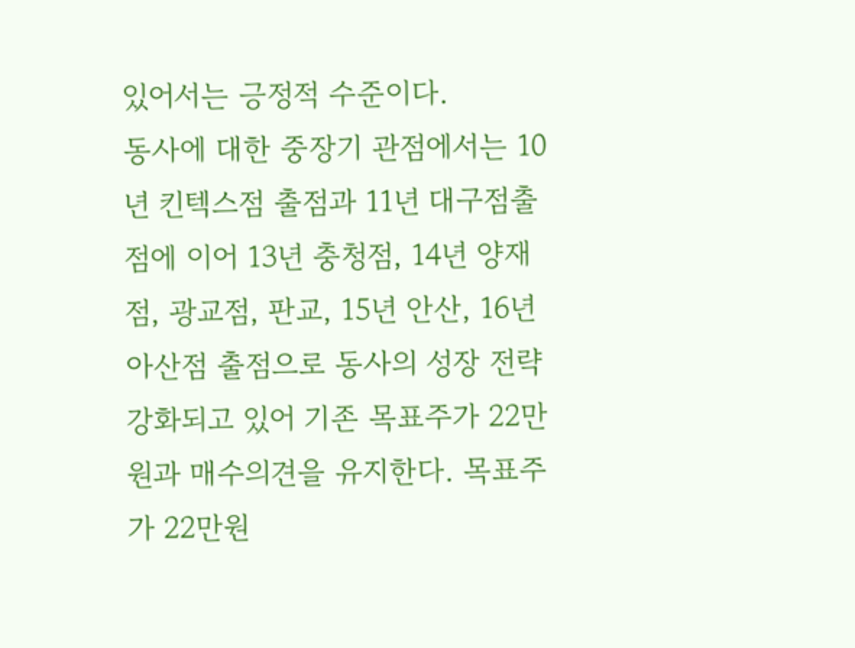있어서는 긍정적 수준이다.
동사에 대한 중장기 관점에서는 10년 킨텍스점 출점과 11년 대구점출점에 이어 13년 충청점, 14년 양재점, 광교점, 판교, 15년 안산, 16년 아산점 출점으로 동사의 성장 전략 강화되고 있어 기존 목표주가 22만원과 매수의견을 유지한다. 목표주가 22만원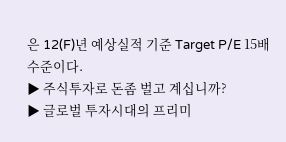은 12(F)년 예상실적 기준 Target P/E 15배 수준이다.
▶ 주식투자로 돈좀 벌고 계십니까?
▶ 글로벌 투자시대의 프리미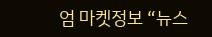엄 마켓정보 “뉴스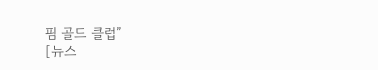핌 골드 클럽”
[뉴스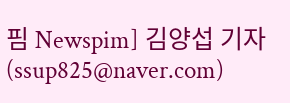핌 Newspim] 김양섭 기자 (ssup825@naver.com)